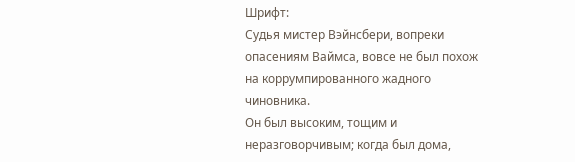Шрифт:
Судья мистер Вэйнсбери, вопреки опасениям Ваймса, вовсе не был похож на коррумпированного жадного чиновника.
Он был высоким, тощим и неразговорчивым; когда был дома,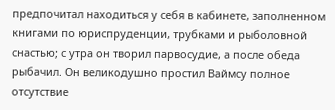предпочитал находиться у себя в кабинете, заполненном книгами по юриспруденции, трубками и рыболовной снастью; с утра он творил парвосудие, а после обеда рыбачил. Он великодушно простил Ваймсу полное отсутствие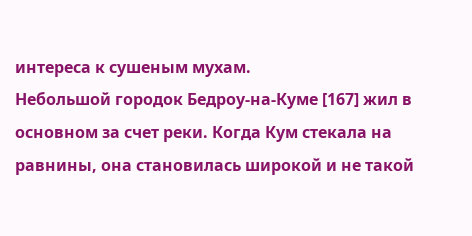интереса к сушеным мухам.
Небольшой городок Бедроу-на-Куме [167] жил в основном за счет реки. Когда Кум стекала на равнины, она становилась широкой и не такой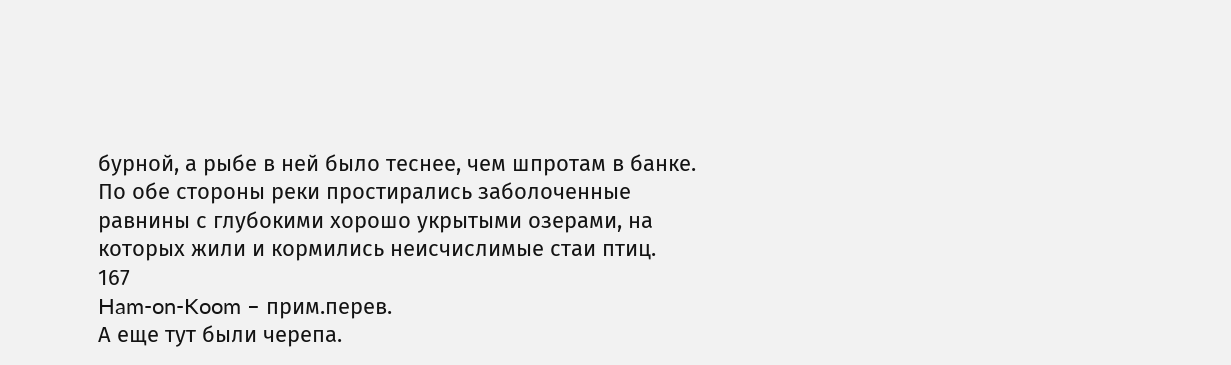бурной, а рыбе в ней было теснее, чем шпротам в банке. По обе стороны реки простирались заболоченные равнины с глубокими хорошо укрытыми озерами, на которых жили и кормились неисчислимые стаи птиц.
167
Ham-on-Koom – прим.перев.
А еще тут были черепа.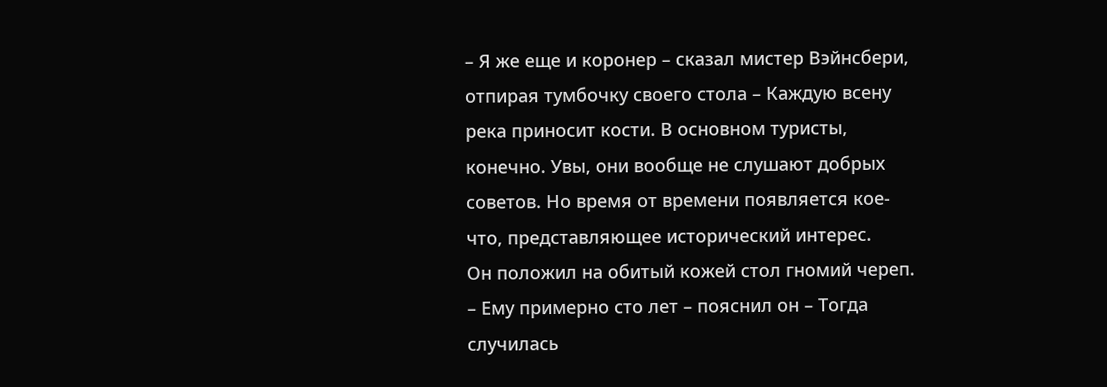– Я же еще и коронер – сказал мистер Вэйнсбери, отпирая тумбочку своего стола – Каждую всену река приносит кости. В основном туристы, конечно. Увы, они вообще не слушают добрых советов. Но время от времени появляется кое-что, представляющее исторический интерес.
Он положил на обитый кожей стол гномий череп.
– Ему примерно сто лет – пояснил он – Тогда случилась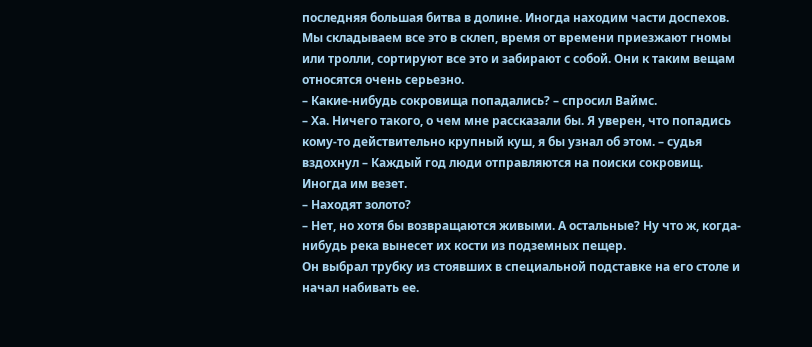последняя большая битва в долине. Иногда находим части доспехов. Мы складываем все это в склеп, время от времени приезжают гномы или тролли, сортируют все это и забирают с собой. Они к таким вещам относятся очень серьезно.
– Какие-нибудь сокровища попадались? – спросил Ваймс.
– Ха. Ничего такого, о чем мне рассказали бы. Я уверен, что попадись кому-то действительно крупный куш, я бы узнал об этом. – судья вздохнул – Каждый год люди отправляются на поиски сокровищ. Иногда им везет.
– Находят золото?
– Нет, но хотя бы возвращаются живыми. А остальные? Ну что ж, когда-нибудь река вынесет их кости из подземных пещер.
Он выбрал трубку из стоявших в специальной подставке на его столе и начал набивать ее.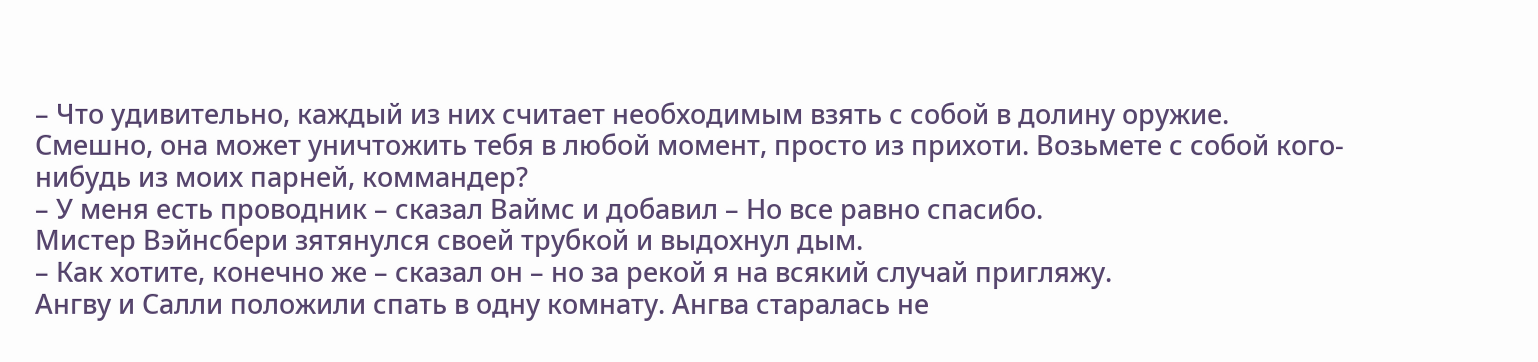– Что удивительно, каждый из них считает необходимым взять с собой в долину оружие. Смешно, она может уничтожить тебя в любой момент, просто из прихоти. Возьмете с собой кого-нибудь из моих парней, коммандер?
– У меня есть проводник – сказал Ваймс и добавил – Но все равно спасибо.
Мистер Вэйнсбери зятянулся своей трубкой и выдохнул дым.
– Как хотите, конечно же – сказал он – но за рекой я на всякий случай пригляжу.
Ангву и Салли положили спать в одну комнату. Ангва старалась не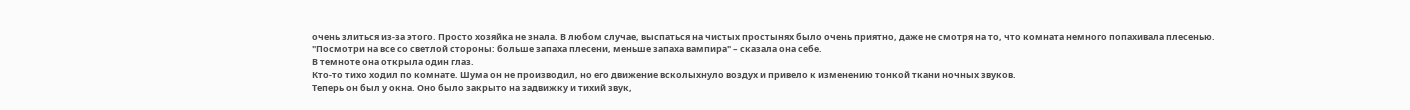очень злиться из-за этого. Просто хозяйка не знала. В любом случае, выспаться на чистых простынях было очень приятно, даже не смотря на то, что комната немного попахивала плесенью. "Посмотри на все со светлой стороны: больше запаха плесени, меньше запаха вампира" – сказала она себе.
В темноте она открыла один глаз.
Кто-то тихо ходил по комнате. Шума он не производил, но его движение всколыхнуло воздух и привело к изменению тонкой ткани ночных звуков.
Теперь он был у окна. Оно было закрыто на задвижку и тихий звук,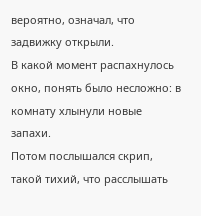вероятно, означал, что задвижку открыли.
В какой момент распахнулось окно, понять было несложно: в комнату хлынули новые запахи.
Потом послышался скрип, такой тихий, что расслышать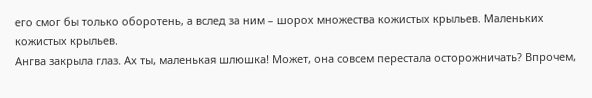его смог бы только оборотень, а вслед за ним – шорох множества кожистых крыльев. Маленьких кожистых крыльев.
Ангва закрыла глаз. Ах ты, маленькая шлюшка! Может, она совсем перестала осторожничать? Впрочем,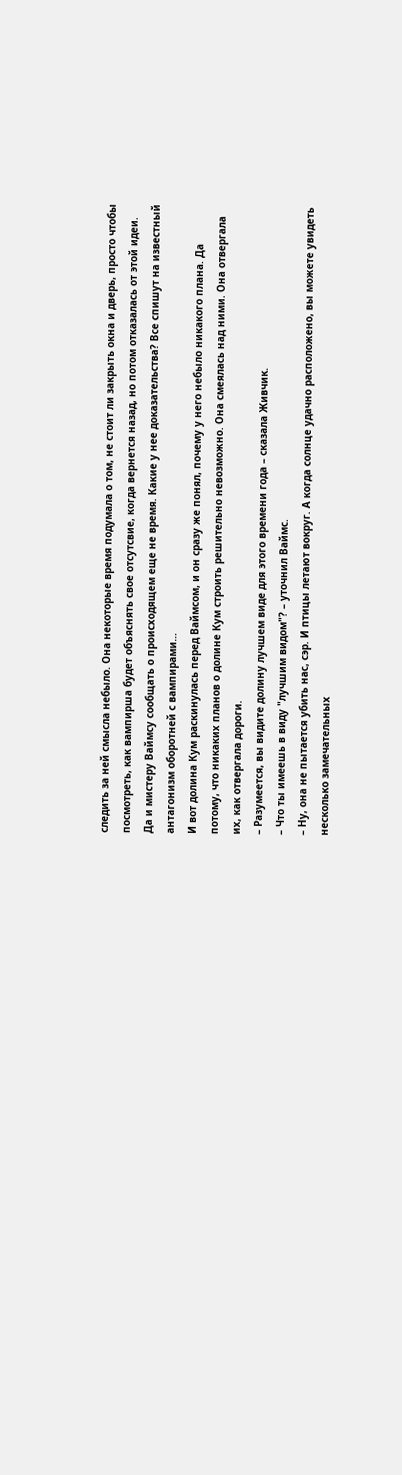следить за ней смысла небыло. Она некоторые время подумала о том, не стоит ли закрыть окна и дверь, просто чтобы посмотреть, как вампирша будет объяснять свое отсутсвие, когда вернется назад, но потом отказалась от этой идеи. Да и мистеру Ваймсу сообщать о происходящем еще не время. Какие у нее доказательства? Все спишут на известный антагонизм оборотней с вампирами…
И вот долина Кум раскинулась перед Ваймсом, и он сразу же понял, почему у него небыло никакого плана. Да потому, что никаких планов о долине Кум строить решительно невозможно. Она смеялась над ними. Она отвергала их, как отвергала дороги.
– Разумеется, вы видите долину лучшем виде для этого времени года – сказала Живчик.
– Что ты имеешь в виду "лучшим видом"? – уточнил Ваймс.
– Ну, она не пытается убить нас, сэр. И птицы летают вокруг. А когда солнце удачно расположено, вы можете увидеть несколько замечательных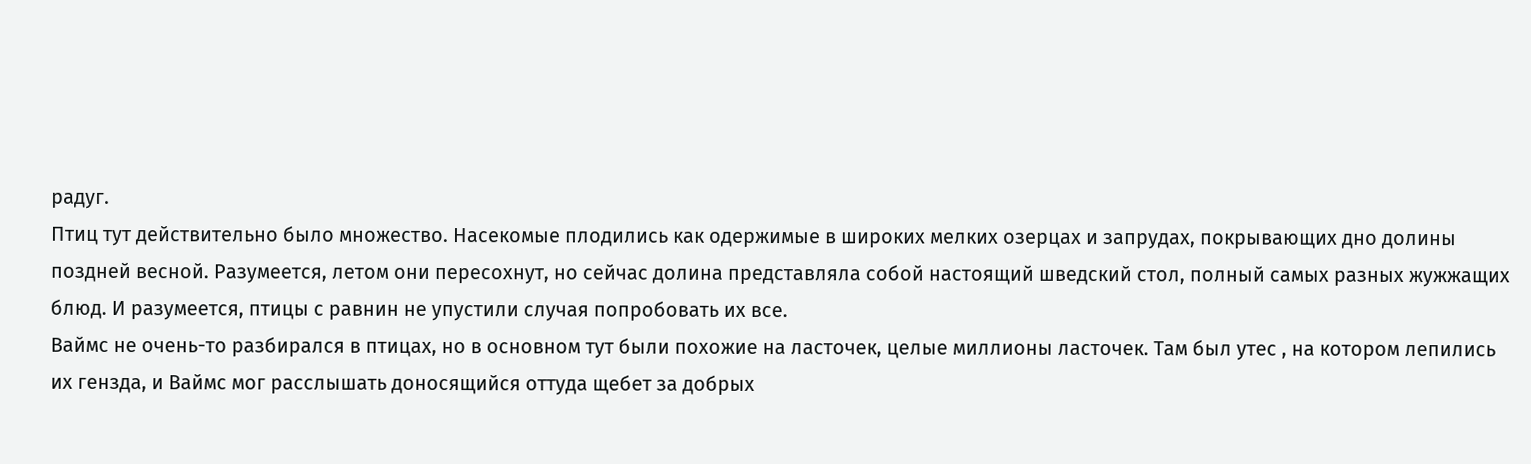радуг.
Птиц тут действительно было множество. Насекомые плодились как одержимые в широких мелких озерцах и запрудах, покрывающих дно долины поздней весной. Разумеется, летом они пересохнут, но сейчас долина представляла собой настоящий шведский стол, полный самых разных жужжащих блюд. И разумеется, птицы с равнин не упустили случая попробовать их все.
Ваймс не очень-то разбирался в птицах, но в основном тут были похожие на ласточек, целые миллионы ласточек. Там был утес , на котором лепились их гензда, и Ваймс мог расслышать доносящийся оттуда щебет за добрых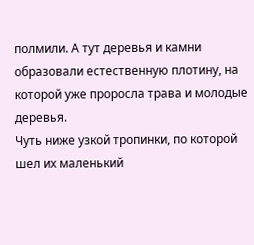полмили. А тут деревья и камни образовали естественную плотину, на которой уже проросла трава и молодые деревья.
Чуть ниже узкой тропинки, по которой шел их маленький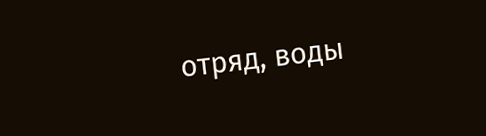отряд, воды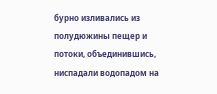бурно изливались из полудюжины пещер и потоки, объединившись, ниспадали водопадом на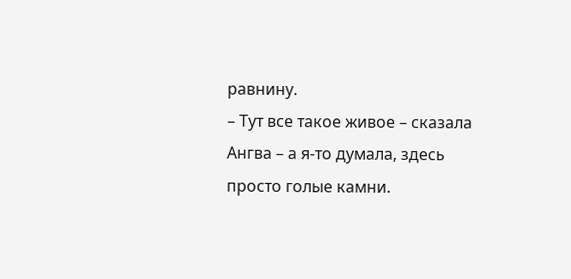равнину.
– Тут все такое живое – сказала Ангва – а я-то думала, здесь просто голые камни.